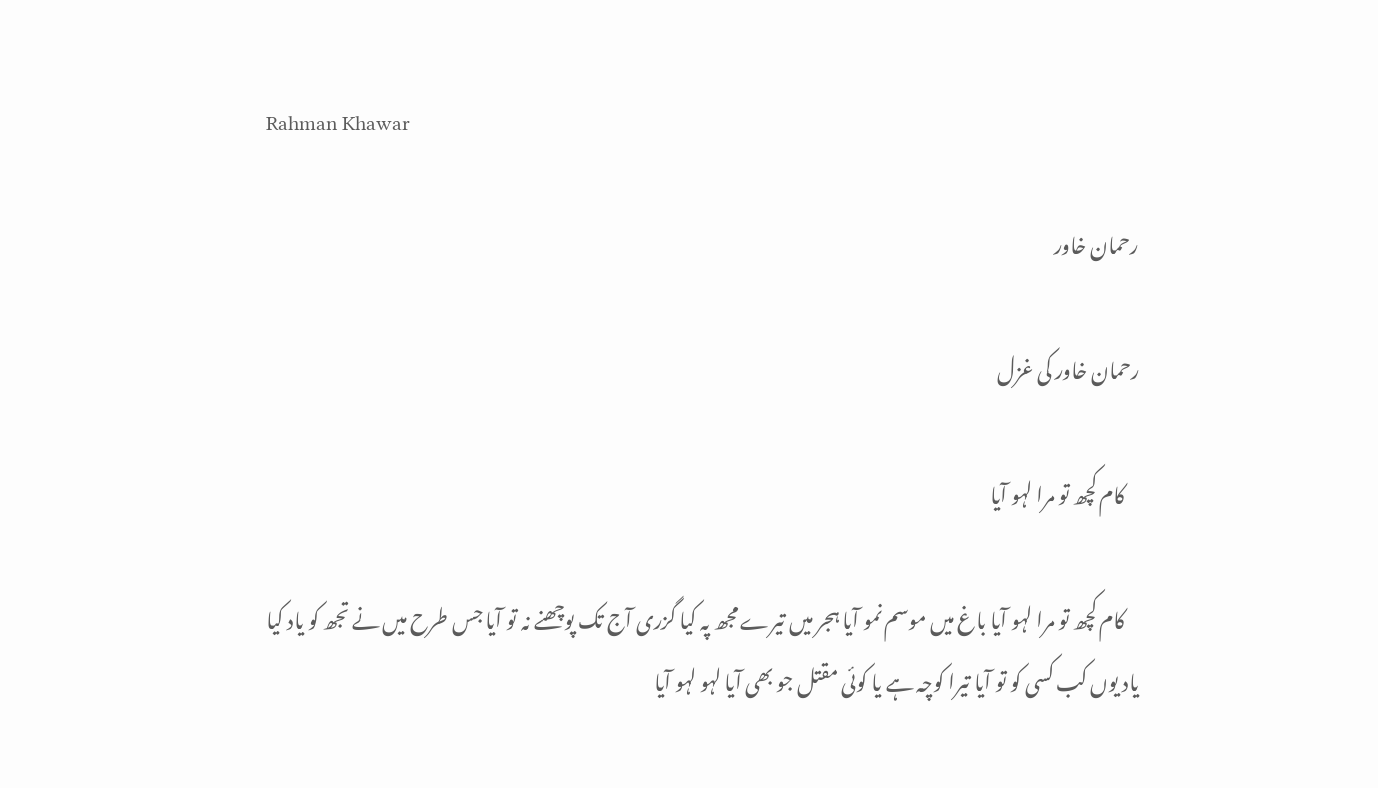Rahman Khawar

رحمان خاور

رحمان خاور کی غزل

    کام کچھ تو مرا لہو آیا

    کام کچھ تو مرا لہو آیا باغ میں موسم نمو آیا ہجر میں تیرے مجھ پہ کیا گزری آج تک پوچھنے نہ تو آیا جس طرح میں نے تجھ کو یاد کیا یاد یوں کب کسی کو تو آیا تیرا کوچہ ہے یا کوئی مقتل جو بھی آیا لہو لہو آیا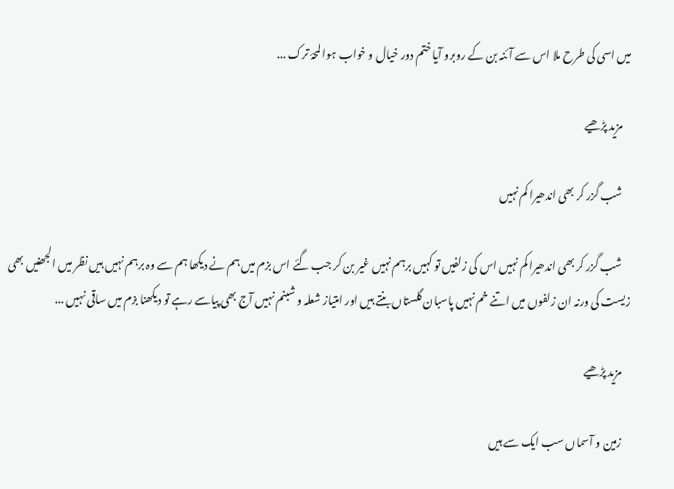میں اسی کی طرح ملا اس سے آئنہ بن کے روبرو آیا ختم دور خیال و خواب ہوا لمحۂ ترک ...

    مزید پڑھیے

    شب گزر کر بھی اندھیرا کم نہیں

    شب گزر کر بھی اندھیرا کم نہیں اس کی زلفیں تو کہیں برہم نہیں غیر بن کر جب گئے اس بزم میں ہم نے دیکھا ہم سے وہ برہم نہیں ہیں نظر میں الجھنیں بھی زیست کی ورنہ ان زلفوں میں اتنے خم نہیں پاسبان گلستاں بنتے ہیں اور امتیاز شعلہ و شبنم نہیں آج بھی پیاسے رہے تو دیکھنا بزم میں ساقی نہیں ...

    مزید پڑھیے

    زمین و آسماں سب ایک سے ہیں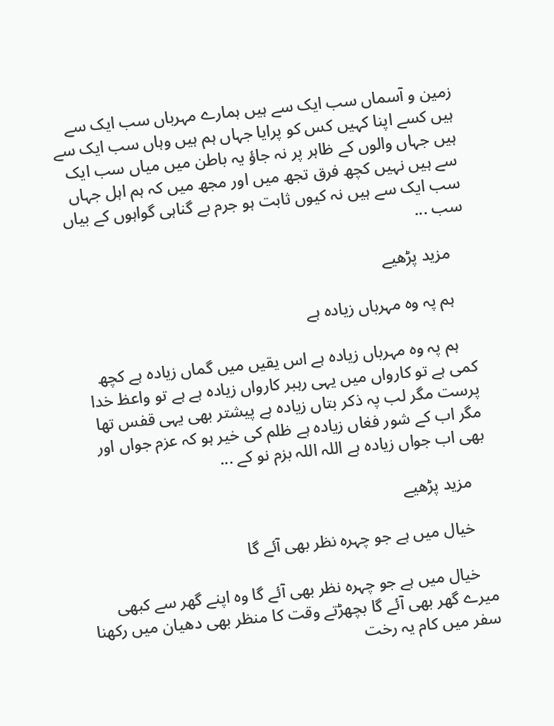زمین و آسماں سب ایک سے ہیں ہمارے مہرباں سب ایک سے ہیں کسے اپنا کہیں کس کو پرایا جہاں ہم ہیں وہاں سب ایک سے ہیں جہاں والوں کے ظاہر پر نہ جاؤ یہ باطن میں میاں سب ایک سے ہیں نہیں کچھ فرق تجھ میں اور مجھ میں کہ ہم اہل جہاں سب ایک سے ہیں نہ کیوں ثابت ہو جرم بے گناہی گواہوں کے بیاں سب ...

    مزید پڑھیے

    ہم پہ وہ مہرباں زیادہ ہے

    ہم پہ وہ مہرباں زیادہ ہے اس یقیں میں گماں زیادہ ہے کچھ کمی ہے تو کارواں میں یہی رہبر کارواں زیادہ ہے ہے تو واعظ خدا پرست مگر لب پہ ذکر بتاں زیادہ ہے پیشتر بھی یہی قفس تھا مگر اب کے شور فغاں زیادہ ہے ظلم کی خیر ہو کہ عزم جواں اور بھی اب جواں زیادہ ہے اللہ اللہ بزم نو کے ...

    مزید پڑھیے

    خیال میں ہے جو چہرہ نظر بھی آئے گا

    خیال میں ہے جو چہرہ نظر بھی آئے گا وہ اپنے گھر سے کبھی میرے گھر بھی آئے گا بچھڑتے وقت کا منظر بھی دھیان میں رکھنا سفر میں کام یہ رخت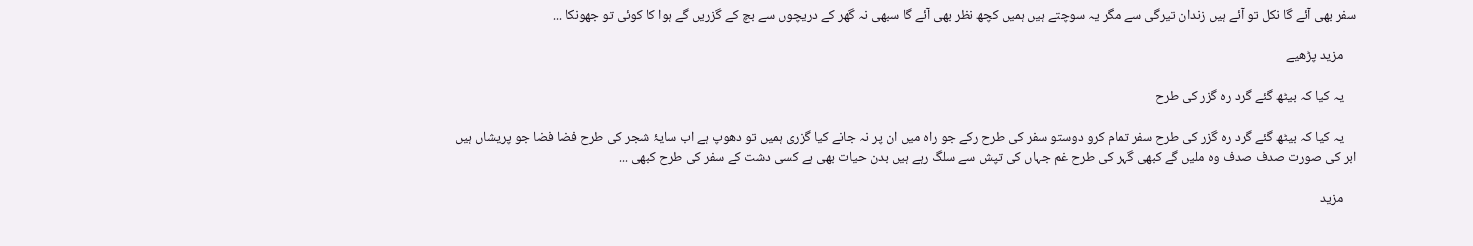سفر بھی آئے گا نکل تو آئے ہیں زندان تیرگی سے مگر یہ سوچتے ہیں ہمیں کچھ نظر بھی آئے گا سبھی نہ گھر کے دریچوں سے بچ کے گزریں گے ہوا کا کوئی تو جھونکا ...

    مزید پڑھیے

    یہ کیا کہ بیٹھ گئے گرد رہ گزر کی طرح

    یہ کیا کہ بیٹھ گئے گرد رہ گزر کی طرح سفر تمام کرو دوستو سفر کی طرح رکے جو راہ میں ان پر نہ جانے کیا گزری ہمیں تو دھوپ ہے اب سایۂ شجر کی طرح فضا فضا جو پریشاں ہیں ابر کی صورت صدف صدف وہ ملیں گے کبھی گہر کی طرح غم جہاں کی تپش سے سلگ رہے ہیں بدن حیات بھی ہے کسی دشت کے سفر کی طرح کبھی ...

    مزید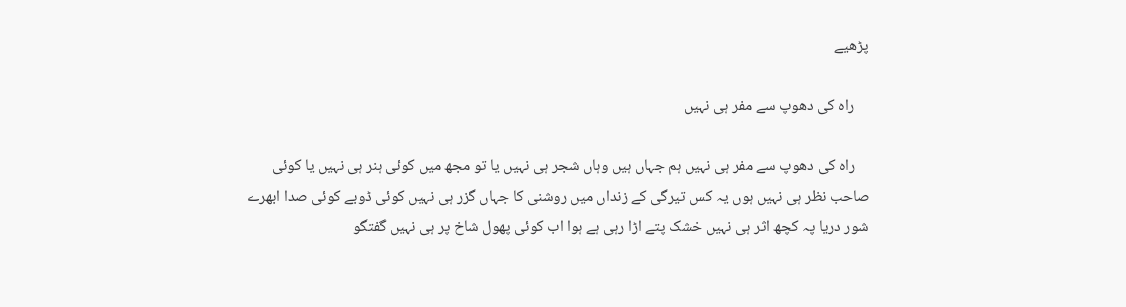پڑھیے

    راہ کی دھوپ سے مفر ہی نہیں

    راہ کی دھوپ سے مفر ہی نہیں ہم جہاں ہیں وہاں شجر ہی نہیں یا تو مجھ میں کوئی ہنر ہی نہیں یا کوئی صاحب نظر ہی نہیں ہوں یہ کس تیرگی کے زنداں میں روشنی کا جہاں گزر ہی نہیں کوئی ڈوبے کوئی صدا ابھرے شور دریا پہ کچھ اثر ہی نہیں خشک پتے اڑا رہی ہے ہوا اب کوئی پھول شاخ پر ہی نہیں گفتگو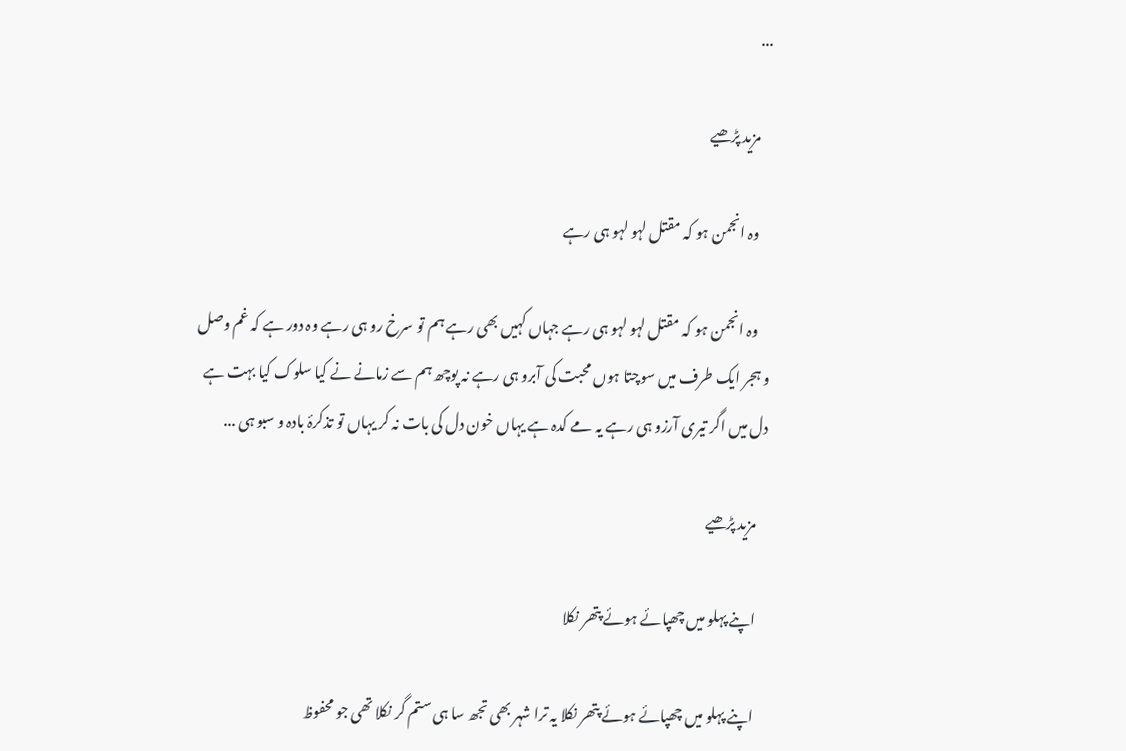...

    مزید پڑھیے

    وہ انجمن ہو کہ مقتل لہو لہو ہی رہے

    وہ انجمن ہو کہ مقتل لہو لہو ہی رہے جہاں کہیں بھی رہے ہم تو سرخ رو ہی رہے وہ دور ہے کہ غم وصل و ہجر ایک طرف میں سوچتا ہوں محبت کی آبرو ہی رہے نہ پوچھ ہم سے زمانے نے کیا سلوک کیا بہت ہے دل میں اگر تیری آرزو ہی رہے یہ مے کدہ ہے یہاں خون دل کی بات نہ کر یہاں تو تذکرۂ بادہ و سبو ہی ...

    مزید پڑھیے

    اپنے پہلو میں چھپائے ہوئے پتھر نکلا

    اپنے پہلو میں چھپائے ہوئے پتھر نکلا یہ ترا شہر بھی تجھ سا ہی ستم گر نکلا تھی جو محفوظ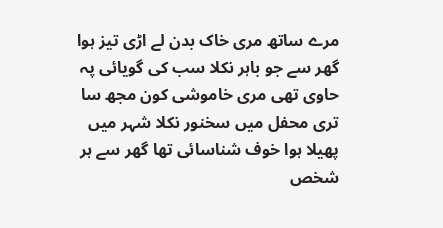مرے ساتھ مری خاک بدن لے اڑی تیز ہوا گھر سے جو باہر نکلا سب کی گویائی پہ حاوی تھی مری خاموشی کون مجھ سا تری محفل میں سخنور نکلا شہر میں پھیلا ہوا خوف شناسائی تھا گھر سے ہر شخص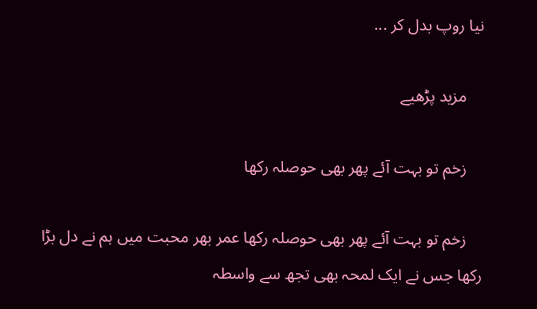نیا روپ بدل کر ...

    مزید پڑھیے

    زخم تو بہت آئے پھر بھی حوصلہ رکھا

    زخم تو بہت آئے پھر بھی حوصلہ رکھا عمر بھر محبت میں ہم نے دل بڑا رکھا جس نے ایک لمحہ بھی تجھ سے واسطہ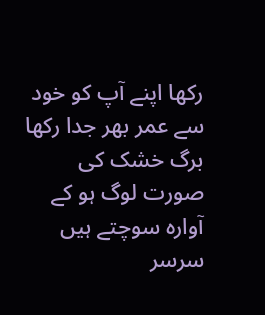رکھا اپنے آپ کو خود سے عمر بھر جدا رکھا برگ خشک کی صورت لوگ ہو کے آوارہ سوچتے ہیں سرسر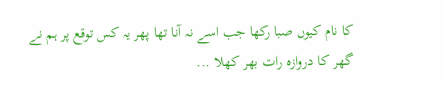کا نام کیوں صبا رکھا جب اسے نہ آنا تھا پھر یہ کس توقع پر ہم نے گھر کا دروازہ رات بھر کھلا ...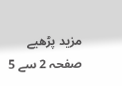مزید پڑھیے
صفحہ 2 سے 5